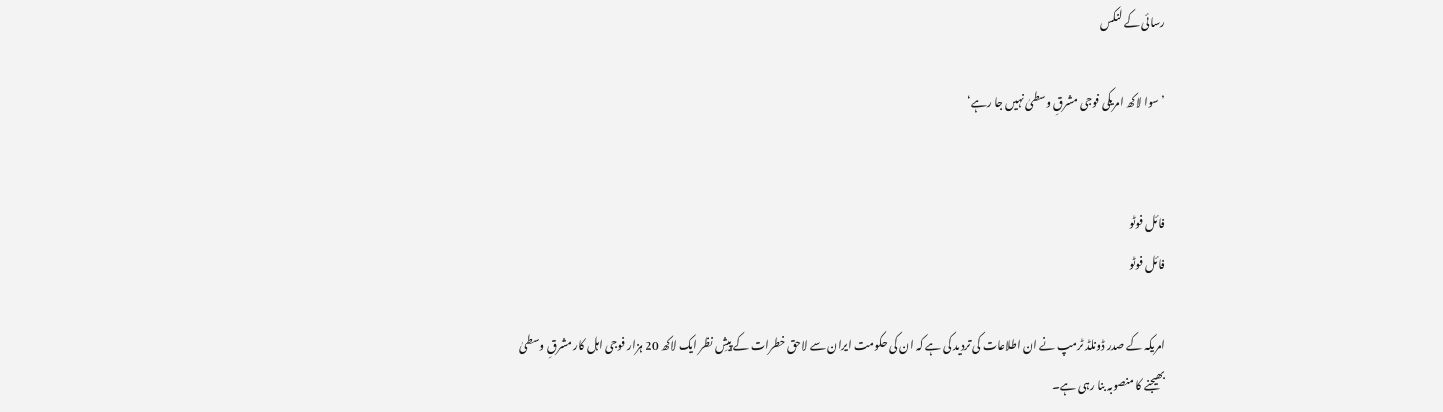رسائی کے لنکس

’سوا لاکھ امریکی فوجی مشرقِ وسطیٰ نہیں جا رہے‘


فائل فوٹو
فائل فوٹو

امریکہ کے صدر ڈونلڈ ٹرمپ نے ان اطلاعات کی تردید کی ہے کہ ان کی حکومت ایران سے لاحق خطرات کے پیشِ نظر ایک لاکھ 20 ہزار فوجی اہل کار مشرقِ وسطیٰ بھیجنے کا منصوبہ بنا رہی ہے۔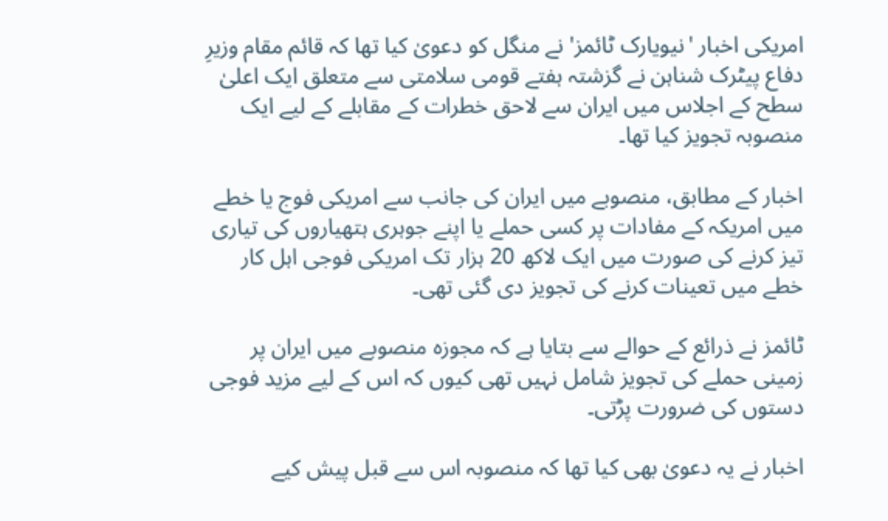امریکی اخبار 'نیویارک ٹائمز' نے منگل کو دعویٰ کیا تھا کہ قائم مقام وزیرِ دفاع پیٹرک شناہن نے گزشتہ ہفتے قومی سلامتی سے متعلق ایک اعلیٰ سطح کے اجلاس میں ایران سے لاحق خطرات کے مقابلے کے لیے ایک منصوبہ تجویز کیا تھا۔

اخبار کے مطابق، منصوبے میں ایران کی جانب سے امریکی فوج یا خطے میں امریکہ کے مفادات پر کسی حملے یا اپنے جوہری ہتھیاروں کی تیاری تیز کرنے کی صورت میں ایک لاکھ 20 ہزار تک امریکی فوجی اہل کار خطے میں تعینات کرنے کی تجویز دی گئی تھی۔

ٹائمز نے ذرائع کے حوالے سے بتایا ہے کہ مجوزہ منصوبے میں ایران پر زمینی حملے کی تجویز شامل نہیں تھی کیوں کہ اس کے لیے مزید فوجی دستوں کی ضرورت پڑتی۔

اخبار نے یہ دعویٰ بھی کیا تھا کہ منصوبہ اس سے قبل پیش کیے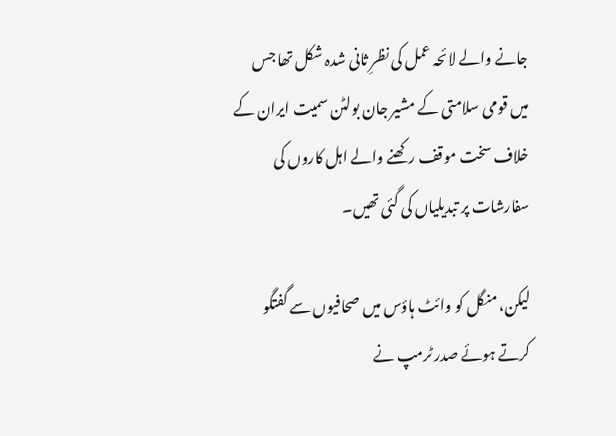جانے والے لائحہ عمل کی نظرِ ثانی شدہ شکل تھا جس میں قومی سلامتی کے مشیر جان بولٹن سمیت ایران کے خلاف سخت موقف رکھنے والے اہل کاروں کی سفارشات پر تبدیلیاں کی گئی تھیں۔

لیکن، منگل کو وائٹ ہاؤس میں صحافیوں سے گفتگو کرتے ہوئے صدر ٹرمپ نے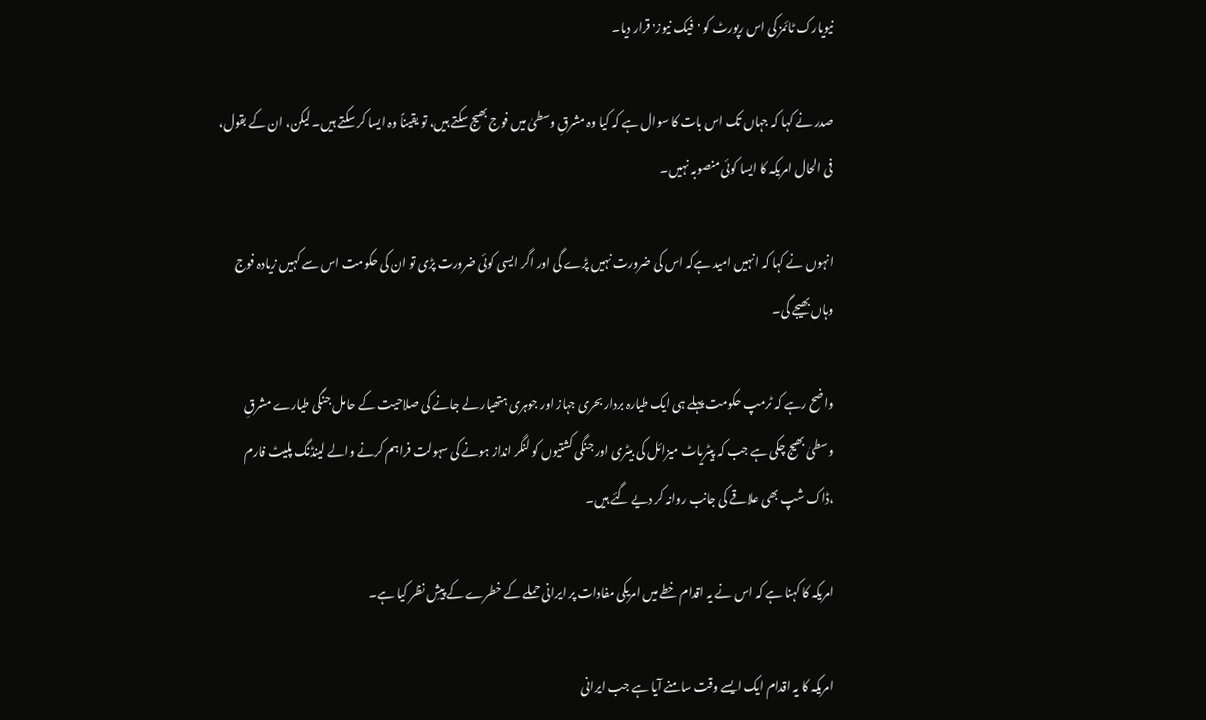نیویارک ٹائمز کی اس رپورٹ کو 'فیک نیوز' قرار دیا۔

صدر نے کہا کہ جہاں تک اس بات کا سوال ہے کہ کیا وہ مشرقِ وسطیٰ میں فوج بھیج سکتے ہیں، تو یقیناً وہ ایسا کر سکتے ہیں۔ لیکن، ان کے بقول، فی الحال امریکہ کا ایسا کوئی منصوبہ نہیں۔

انہوں نے کہا کہ انہیں امید ہےکہ اس کی ضرورت نہیں پڑے گی اور اگر ایسی کوئی ضرورت پڑی تو ان کی حکومت اس سے کہیں زیادہ فوج وہاں بھیجے گی۔

واضح رہے کہ ٹرمپ حکومت پہلے ہی ایک طیارہ بردار بحری جہاز اور جوہری ہتھیار لے جانے کی صلاحیت کے حامل جنگی طیارے مشرقِ وسطیٰ بھیج چکی ہے جب کہ پیٹریاٹ میزائل کی بیٹری اور جنگی کشتیوں کو لنگر انداز ہونے کی سہولت فراہم کرنے والے لینڈنگ پلیٹ فارم ،ڈاک شپ بھی علاقے کی جانب روانہ کر دیے گئے ہیں۔

امریکہ کا کہنا ہے کہ اس نے یہ اقدام خطے میں امریکی مفادات پر ایرانی حملے کے خطرے کے پیشِ نظر کیا ہے۔

امریکہ کا یہ اقدام ایک ایسے وقت سامنے آیا ہے جب ایرانی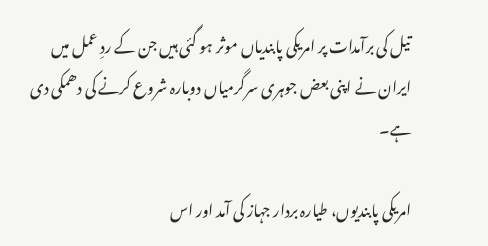تیل کی برآمدات پر امریکی پابندیاں موثر ہو گئی ہیں جن کے ردِ عمل میں ایران نے اپنی بعض جوہری سرگرمیاں دوبارہ شروع کرنے کی دھمکی دی ہے۔

امریکی پابندیوں، طیارہ بردار جہاز کی آمد اور اس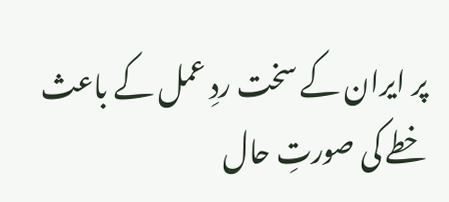پر ایران کے سخت ردِ عمل کے باعث خطے کی صورتِ حال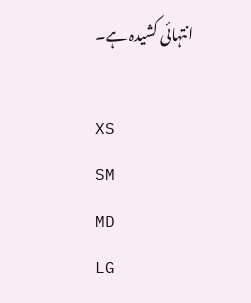انتہائی کشیدہ ہے۔

XS
SM
MD
LG